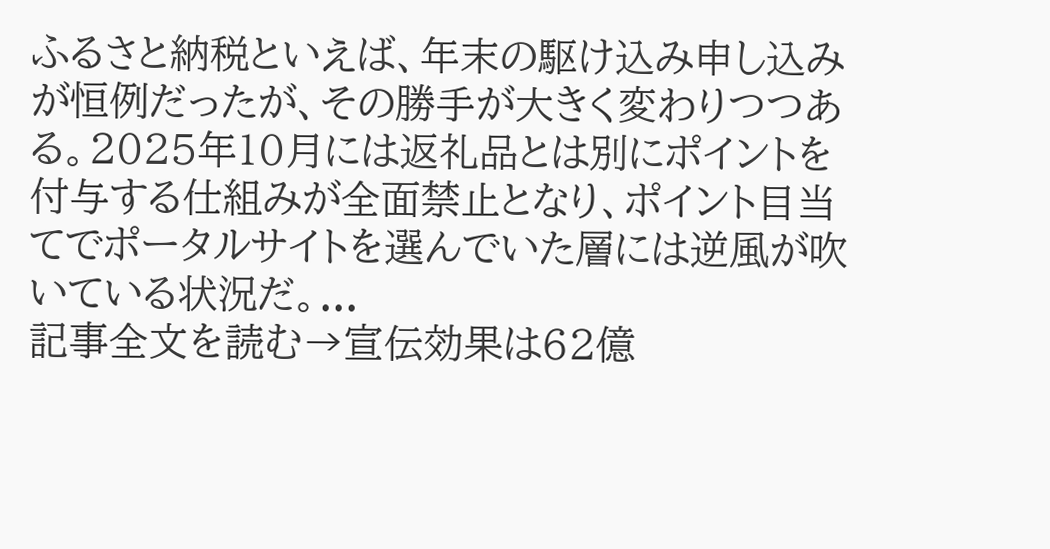ふるさと納税といえば、年末の駆け込み申し込みが恒例だったが、その勝手が大きく変わりつつある。2025年10月には返礼品とは別にポイントを付与する仕組みが全面禁止となり、ポイント目当てでポータルサイトを選んでいた層には逆風が吹いている状況だ。...
記事全文を読む→宣伝効果は62億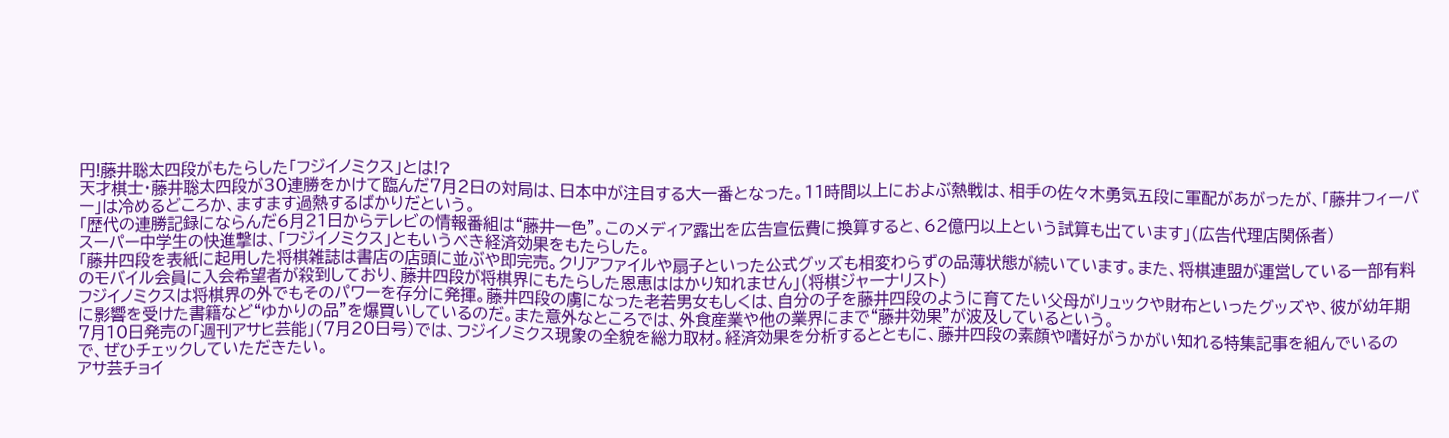円!藤井聡太四段がもたらした「フジイノミクス」とは!?
天才棋士・藤井聡太四段が30連勝をかけて臨んだ7月2日の対局は、日本中が注目する大一番となった。11時間以上におよぶ熱戦は、相手の佐々木勇気五段に軍配があがったが、「藤井フィーバー」は冷めるどころか、ますます過熱するばかりだという。
「歴代の連勝記録にならんだ6月21日からテレビの情報番組は“藤井一色”。このメディア露出を広告宣伝費に換算すると、62億円以上という試算も出ています」(広告代理店関係者)
スーパー中学生の快進撃は、「フジイノミクス」ともいうべき経済効果をもたらした。
「藤井四段を表紙に起用した将棋雑誌は書店の店頭に並ぶや即完売。クリアファイルや扇子といった公式グッズも相変わらずの品薄状態が続いています。また、将棋連盟が運営している一部有料のモバイル会員に入会希望者が殺到しており、藤井四段が将棋界にもたらした恩恵ははかり知れません」(将棋ジャーナリスト)
フジイノミクスは将棋界の外でもそのパワーを存分に発揮。藤井四段の虜になった老若男女もしくは、自分の子を藤井四段のように育てたい父母がリュックや財布といったグッズや、彼が幼年期に影響を受けた書籍など“ゆかりの品”を爆買いしているのだ。また意外なところでは、外食産業や他の業界にまで“藤井効果”が波及しているという。
7月10日発売の「週刊アサヒ芸能」(7月20日号)では、フジイノミクス現象の全貌を総力取材。経済効果を分析するとともに、藤井四段の素顔や嗜好がうかがい知れる特集記事を組んでいるので、ぜひチェックしていただきたい。
アサ芸チョイ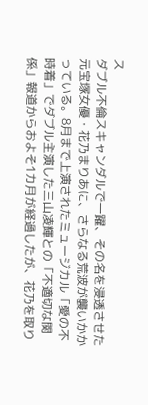ス
ダブル不倫スキャンダルで一躍、その名を浸透させた元宝塚女優・花乃まりあに、さらなる荒波が襲いかかっている。8月まで上演されたミュージカル「愛の不時着」でダブル主演した三山凌輝との「不適切な関係」報道からおよそ1カ月が経過したが、花乃を取り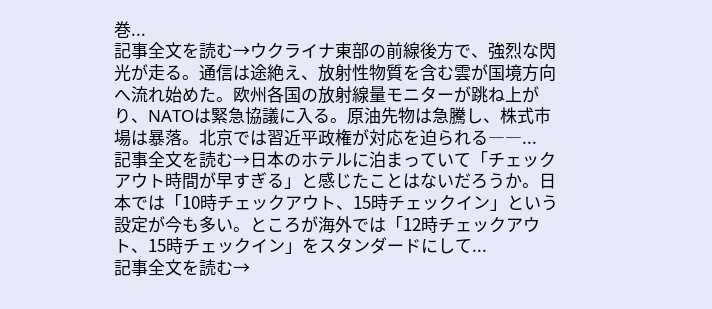巻...
記事全文を読む→ウクライナ東部の前線後方で、強烈な閃光が走る。通信は途絶え、放射性物質を含む雲が国境方向へ流れ始めた。欧州各国の放射線量モニターが跳ね上がり、NATOは緊急協議に入る。原油先物は急騰し、株式市場は暴落。北京では習近平政権が対応を迫られる――...
記事全文を読む→日本のホテルに泊まっていて「チェックアウト時間が早すぎる」と感じたことはないだろうか。日本では「10時チェックアウト、15時チェックイン」という設定が今も多い。ところが海外では「12時チェックアウト、15時チェックイン」をスタンダードにして...
記事全文を読む→